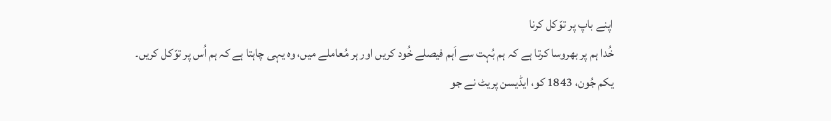اپنے باپ پر توّکل کرنا
خُدا ہم پر بھروسا کرتا ہے کہ ہم بُہت سے اَہم فیصلے خُود کریں اور ہر مُعاملے میں، وہ یہی چاہتا ہے کہ ہم اُس پر توّکل کریں۔
یکم جُون، 1843 کو، ایڈیسن پریٹ نے جو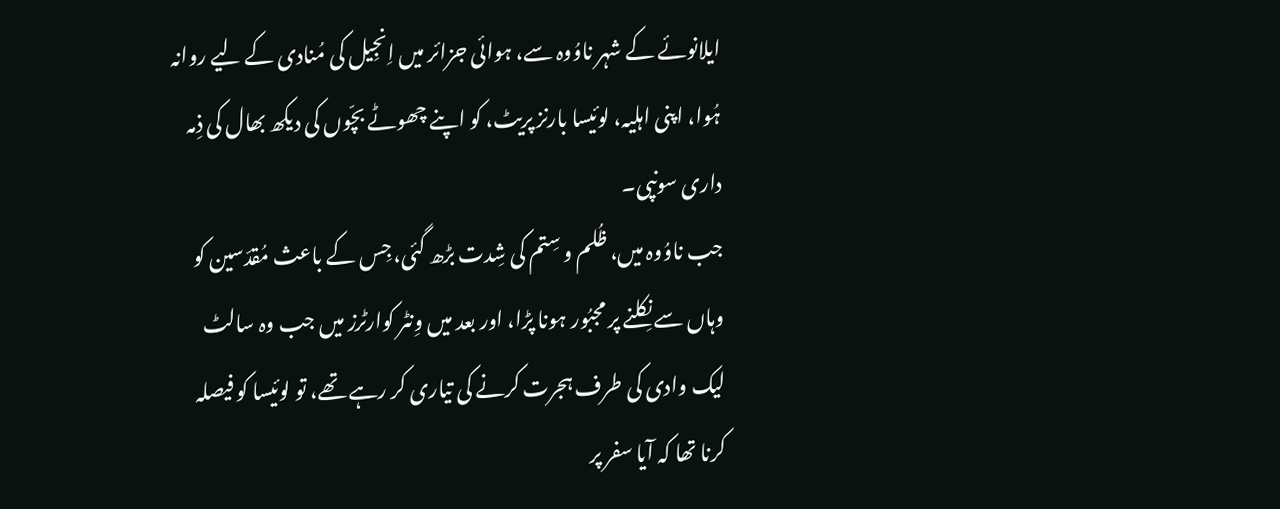ایلانوئے کے شہر ناوُوہ سے، ہوائی جزائر میں اِنجِیل کی مُنادی کے لیے روانہ ہُوا، اپنی اہلیہ، لوئیسا بارنز پریٹ، کو اپنے چھوٹے بچّوں کی دیکھ بھال کی ذِمہ داری سونپی۔
جب ناوُوہ میں، ظُلم و سِتم کی شِدت بڑھ گئی، جِس کے باعث مُقدّسین کو وہاں سے نِکلنے پر مجبُور ہونا پڑا، اور بعد میں وِنٹر کوارٹرز میں جب وہ سالٹ لیک وادی کی طرف ہجرت کرنے کی تیاری کر رہے تھے، تو لوئیسا کو فیصلہ کرنا تھا کہ آیا سفر پر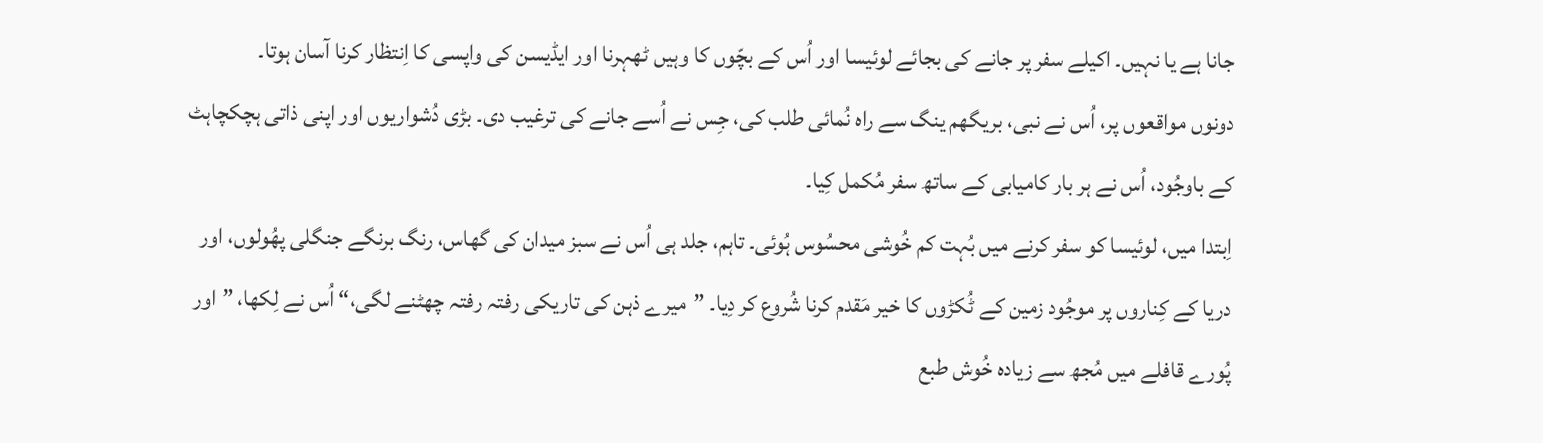جانا ہے یا نہیں۔ اکیلے سفر پر جانے کی بجائے لوئیسا اور اُس کے بچّوں کا وہیں ٹھہرنا اور ایڈیسن کی واپسی کا اِنتظار کرنا آسان ہوتا۔
دونوں مواقعوں پر، اُس نے نبی، بریگھم ینگ سے راہ نُمائی طلب کی، جِس نے اُسے جانے کی ترغیب دی۔ بڑی دُشواریوں اور اپنی ذاتی ہچکچاہٹ کے باوجُود، اُس نے ہر بار کامیابی کے ساتھ سفر مُکمل کِیا۔
اِبتدا میں، لوئیسا کو سفر کرنے میں بُہت کم خُوشی محسُوس ہُوئی۔ تاہم، جلد ہی اُس نے سبز میدان کی گھاس، رنگ برنگے جنگلی پھُولوں، اور دریا کے کِناروں پر موجُود زمین کے ٹُکڑوں کا خیر مَقدم کرنا شُروع کر دِیا۔ ”میرے ذہن کی تاریکی رفتہ رفتہ چھٹنے لگی،“ اُس نے لِکھا، ”اور پُورے قافلے میں مُجھ سے زیادہ خُوش طبع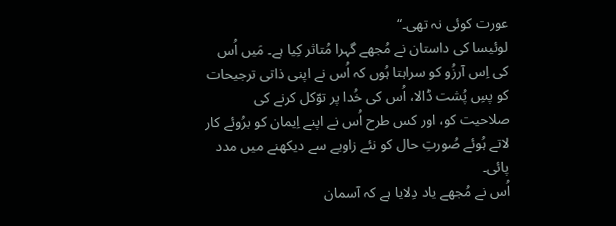عورت کوئی نہ تھی۔“
لوئیسا کی داستان نے مُجھے گہرا مُتاثر کِیا ہے۔ مَیں اُس کی اِس آرزُو کو سراہتا ہُوں کہ اُس نے اپنی ذاتی ترجیحات کو پسِ پُشت ڈالا، اُس کی خُدا پر توّکل کرنے کی صلاحیت کو، اور کس طرح اُس نے اپنے اِیمان کو برُوئے کار لاتے ہُوئے صُورتِ حال کو نئے زاویے سے دیکھنے میں مدد پائی۔
اُس نے مُجھے یاد دِلایا ہے کہ آسمان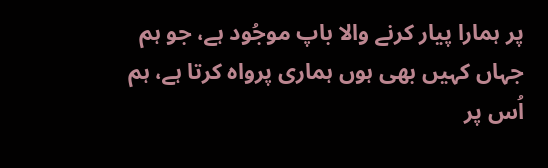پر ہمارا پیار کرنے والا باپ موجُود ہے، جو ہم جہاں کہیں بھی ہوں ہماری پرواہ کرتا ہے، ہم اُس پر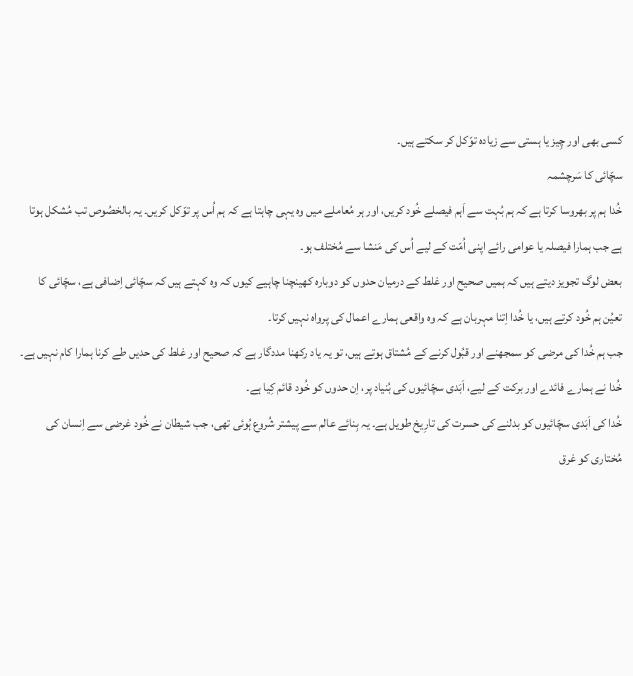کسی بھی اور چِیز یا ہستی سے زیادہ توّکل کر سکتے ہیں۔
سچّائی کا سَرچشمہ
خُدا ہم پر بھروسا کرتا ہے کہ ہم بُہت سے اَہم فیصلے خُود کریں، اور ہر مُعاملے میں وہ یہی چاہتا ہے کہ ہم اُس پر توّکل کریں۔ یہ بالخصُوص تب مُشکل ہوتا ہے جب ہمارا فیصلہ یا عوامی رائے اپنی اُمّت کے لیے اُس کی مَنشا سے مُختلف ہو۔
بعض لوگ تجویز دیتے ہیں کہ ہمیں صحیح اور غلط کے درمیان حدوں کو دوبارہ کھینچنا چاہیے کیوں کہ وہ کہتے ہیں کہ سچّائی اِضافی ہے، سچّائی کا تعیُن ہم خُود کرتے ہیں، یا خُدا اِتنا مہربان ہے کہ وہ واقعی ہمارے اعمال کی پرواہ نہیں کرتا۔
جب ہم خُدا کی مرضی کو سمجھنے اور قبُول کرنے کے مُشتاق ہوتے ہیں، تو یہ یاد رکھنا مددگار ہے کہ صحیح اور غلط کی حدیں طے کرنا ہمارا کام نہیں ہے۔ خُدا نے ہمارے فائدے اور برکت کے لیے، اَبَدی سچّائیوں کی بُنیاد پر، اِن حدوں کو خُود قائم کِیا ہے۔
خُدا کی اَبَدی سچّائیوں کو بدلنے کی حسرت کی تارِیخ طویل ہے۔ یہ بِنائے عالم سے پیشتر شُروع ہُوئی تھی، جب شیطان نے خُود غرضی سے اِنسان کی مُختاری کو غرق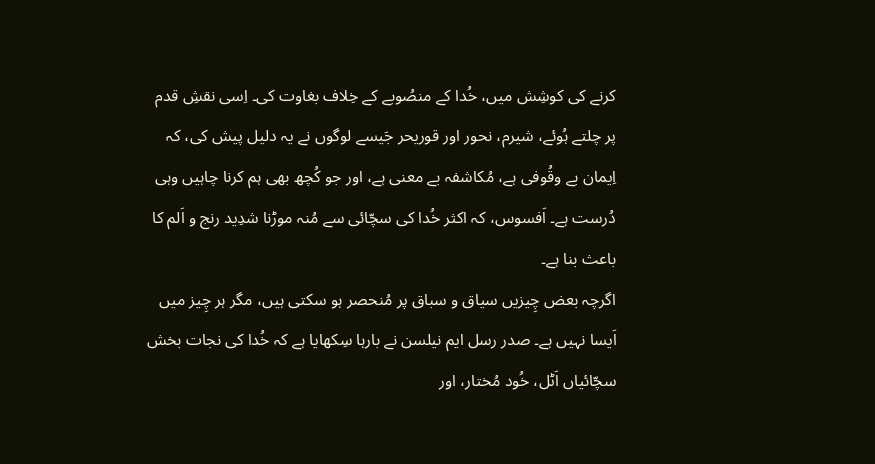کرنے کی کوشِش میں، خُدا کے منصُوبے کے خِلاف بغاوت کی۔ اِسی نقشِ قدم پر چلتے ہُوئے، شیرم، نحور اور قوریحر جَیسے لوگوں نے یہ دلیل پیش کی، کہ اِیمان بے وقُوفی ہے، مُکاشفہ بے معنی ہے، اور جو کُچھ بھی ہم کرنا چاہیں وہی دُرست ہے۔ اَفسوس، کہ اکثر خُدا کی سچّائی سے مُنہ موڑنا شدِید رنج و اَلم کا باعث بنا ہے۔
اگرچہ بعض چِیزیں سیاق و سباق پر مُنحصر ہو سکتی ہیں، مگر ہر چِیز میں اَیسا نہیں ہے۔ صدر رسل ایم نیلسن نے بارہا سِکھایا ہے کہ خُدا کی نجات بخش سچّائیاں اَٹل، خُود مُختار، اور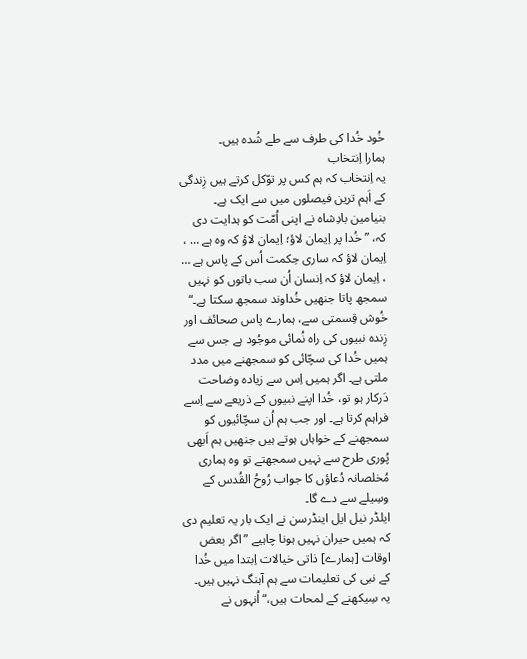خُود خُدا کی طرف سے طے شُدہ ہیں۔
ہمارا اِنتخاب
یہ اِنتخاب کہ ہم کس پر توّکل کرتے ہیں زِندگی کے اَہم ترین فیصلوں میں سے ایک ہے۔ بنیامین بادِشاہ نے اپنی اُمّت کو ہدایت دی کہ، ”خُدا پر اِیمان لاؤ؛ اِیمان لاؤ کہ وہ ہے … ، اِیمان لاؤ کہ ساری حِکمت اُس کے پاس ہے … ، اِیمان لاؤ کہ اِنسان اُن سب باتوں کو نہیں سمجھ پاتا جنھیں خُداوند سمجھ سکتا ہے۔“
خُوش قِسمتی سے، ہمارے پاس صحائف اور زِندہ نبیوں کی راہ نُمائی موجُود ہے جس سے ہمیں خُدا کی سچّائی کو سمجھنے میں مدد ملتی ہے۔ اگر ہمیں اِس سے زیادہ وضاحت دَرکار ہو تو، خُدا اپنے نبیوں کے ذریعے سے اِسے فراہم کرتا ہے۔ اور جب ہم اُن سچّائیوں کو سمجھنے کے خواہاں ہوتے ہیں جنھیں ہم اَبھی پُوری طرح سے نہیں سمجھتے تو وہ ہماری مُخلصانہ دُعاؤں کا جواب رُوحُ القُدس کے وسِیلے سے دے گا۔
ایلڈر نیل ایل اینڈرسن نے ایک بار یہ تعلیم دی کہ ہمیں حیران نہیں ہونا چاہیے ”اگر بعض اوقات [ہمارے] ذاتی خیالات اِبتدا میں خُدا کے نبی کی تعلیمات سے ہم آہنگ نہیں ہیں۔ یہ سِیکھنے کے لمحات ہیں،“ اُنہوں نے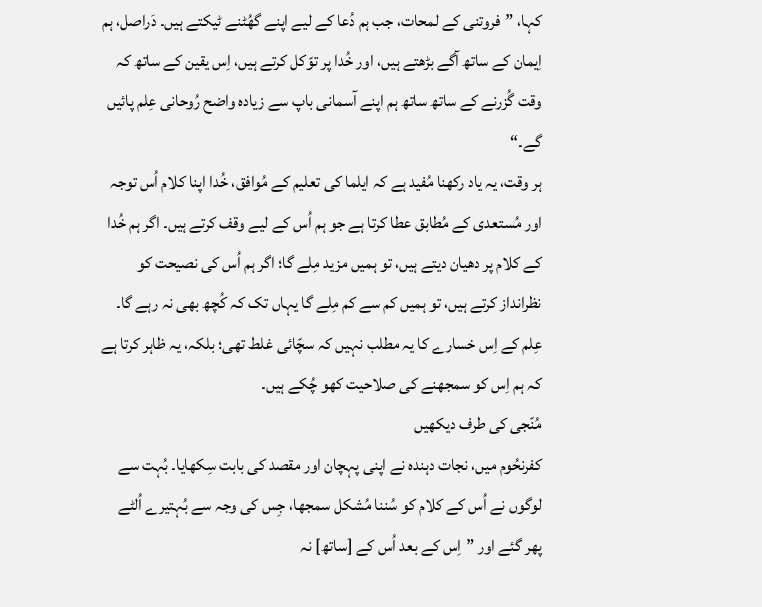کہا، ”فروتنی کے لمحات، جب ہم دُعا کے لیے اپنے گھُٹنے ٹیکتے ہیں۔ دَراصل، ہم اِیمان کے ساتھ آگے بڑھتے ہیں، اور خُدا پر توّکل کرتے ہیں، اِس یقین کے ساتھ کہ وقت گُزرنے کے ساتھ ساتھ ہم اپنے آسمانی باپ سے زیادہ واضح رُوحانی عِلم پائیں گے۔“
ہر وقت، یہ یاد رکھنا مُفید ہے کہ ایلما کی تعلیم کے مُوافق، خُدا اپنا کلام اُس توجہ اور مُستعدی کے مُطابق عطا کرتا ہے جو ہم اُس کے لیے وقف کرتے ہیں۔ اگر ہم خُدا کے کلام پر دھیان دیتے ہیں، تو ہمیں مزید مِلے گا؛ اگر ہم اُس کی نصیحت کو نظرانداز کرتے ہیں، تو ہمیں کم سے کم مِلے گا یہاں تک کہ کُچھ بھی نہ رہے گا۔ عِلم کے اِس خسارے کا یہ مطلب نہیں کہ سچّائی غلط تھی؛ بلکہ، یہ ظاہر کرتا ہے کہ ہم اِس کو سمجھنے کی صلاحیت کھو چُکے ہیں۔
مُنّجی کی طرف دیکھیں
کفرنحُوم میں، نجات دہندہ نے اپنی پہچان اور مقصد کی بابت سِکھایا۔ بُہت سے لوگوں نے اُس کے کلام کو سُننا مُشکل سمجھا، جِس کی وجہ سے بُہتیرے اُلٹے پھر گئے اور ”اِس کے بعد اُس کے [ساتھ] نہ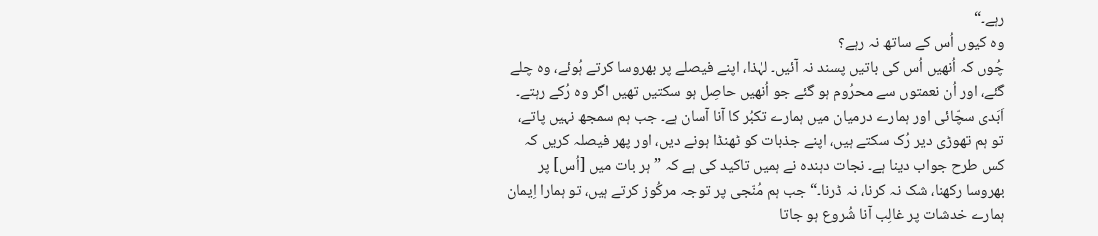رہے۔“
وہ کیوں اُس کے ساتھ نہ رہے؟
چُوں کہ اُنھیں اُس کی باتیں پسند نہ آئیں۔ لہٰذا، اپنے فیصلے پر بھروسا کرتے ہُوئے، وہ چلے گئے، اور اُن نعمتوں سے محرُوم ہو گئے جو اُنھیں حاصِل ہو سکتیں تھیں اگر وہ رُکے رہتے۔
اَبَدی سچّائی اور ہمارے درمیان میں ہمارے تکبُر کا آنا آسان ہے۔ جب ہم سمجھ نہیں پاتے، تو ہم تھوڑی دیر رُک سکتے ہیں، اپنے جذبات کو ٹھنڈا ہونے دیں، اور پھر فیصلہ کریں کہ کس طرح جواب دینا ہے۔ نجات دہندہ نے ہمیں تاکید کی ہے کہ ”ہر بات میں [اُس] پر بھروسا رکھنا، شک نہ کرنا، نہ ڈرنا۔“ جب ہم مُنّجی پر توجہ مرکُوز کرتے ہیں، تو ہمارا اِیمان ہمارے خدشات پر غالِب آنا شُروع ہو جاتا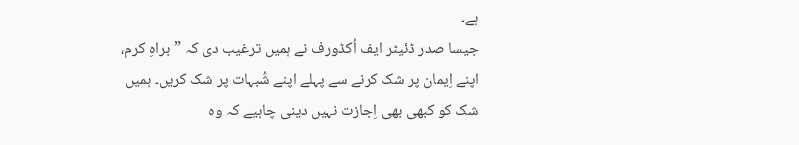ہے۔
جیسا صدر ڈئیٹر ایف اُکڈورف نے ہمیں ترغیب دی کہ ”براہِ کرم، اپنے اِیمان پر شک کرنے سے پہلے اپنے شُبہات پر شک کریں۔ ہمیں شک کو کبھی بھی اِجازت نہیں دینی چاہیے کہ وہ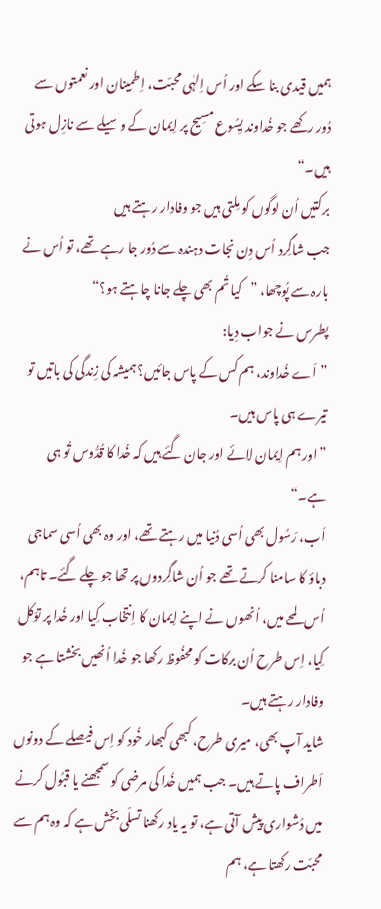ہمیں قیدی بنا سکے اور اُس اِلہٰی محبّت، اِطمِینان اور نعمتوں سے دُور رکھے جو خُداوند یِسُوع مسِیح پر اِیمان کے وسیلے سے نازِل ہوتی ہیں۔“
برکتیں اُن لوگوں کو مِلتی ہیں جو وفادار رہتے ہیں
جب شاگِرد اُس دِن نجات دہندہ سے دُور جا رہے تھے، تو اُس نے بارہ سے پُوچھا، ”کیا تُم بھی چلے جانا چاہتے ہو؟“
پطرس نے جواب دِیا:
”اَے خُداوند، ہم کس کے پاس جائیں؟ ہمیشہ کی زِندگی کی باتیں تو تیرے ہی پاس ہیں۔
”اور ہم اِیمان لائے اور جان گئے ہیں کہ خُدا کا قُدُّوس تُو ہی ہے۔“
اَب، رَسُول بھی اُسی دُنیا میں رہتے تھے، اور وہ بھی اُسی سماجی دباؤ کا سامنا کرتے تھے جو اُن شاگِردوں پر تھا جو چلے گئے۔ تاہم، اُس لمحے میں، اُنھوں نے اپنے اِیمان کا اِنتخاب کِیا اور خُدا پر توّکل کِیا، اِس طرح اُن برکات کو محفُوظ رکھا جو خُدا اُنھیں بخشتا ہے جو وفادار رہتے ہیں۔
شاید آپ بھی، میری طرح، کبھی کبھار خُود کو اِس فیصلے کے دونوں اَطراف پاتے ہیں۔ جب ہمیں خُدا کی مرضی کو سمجھنے یا قبُول کرنے میں دُشواری پیش آتی ہے، تو یہ یاد رکھنا تسلّی بخش ہے کہ وہ ہم سے محبّت رکھتا ہے، ہم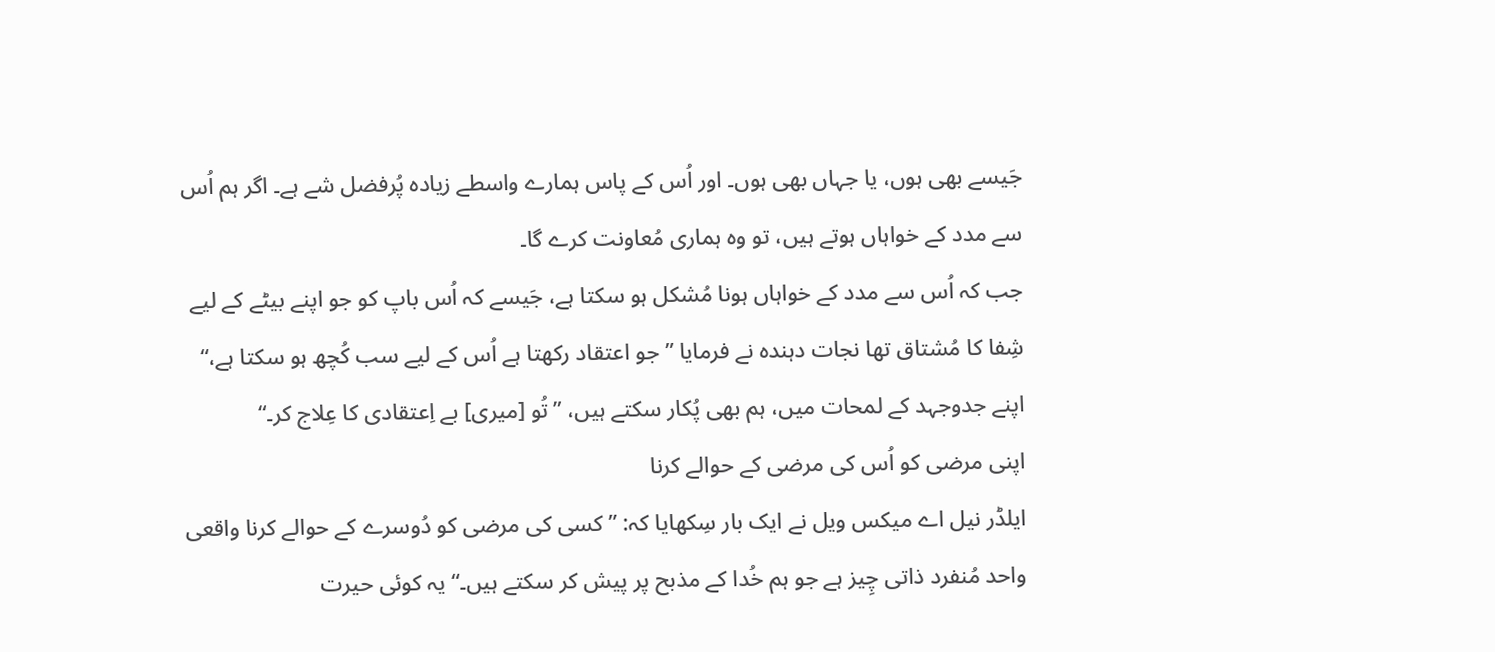جَیسے بھی ہوں، یا جہاں بھی ہوں۔ اور اُس کے پاس ہمارے واسطے زیادہ پُرفضل شے ہے۔ اگر ہم اُس سے مدد کے خواہاں ہوتے ہیں، تو وہ ہماری مُعاونت کرے گا۔
جب کہ اُس سے مدد کے خواہاں ہونا مُشکل ہو سکتا ہے، جَیسے کہ اُس باپ کو جو اپنے بیٹے کے لیے شِفا کا مُشتاق تھا نجات دہندہ نے فرمایا ”جو اعتقاد رکھتا ہے اُس کے لیے سب کُچھ ہو سکتا ہے،“ اپنے جدوجہد کے لمحات میں، ہم بھی پُکار سکتے ہیں، ”تُو [میری] بے اِعتقادی کا عِلاج کر۔“
اپنی مرضی کو اُس کی مرضی کے حوالے کرنا
ایلڈر نیل اے میکس ویل نے ایک بار سِکھایا کہ: ”کسی کی مرضی کو دُوسرے کے حوالے کرنا واقعی واحد مُنفرد ذاتی چِیز ہے جو ہم خُدا کے مذبح پر پیش کر سکتے ہیں۔“ یہ کوئی حیرت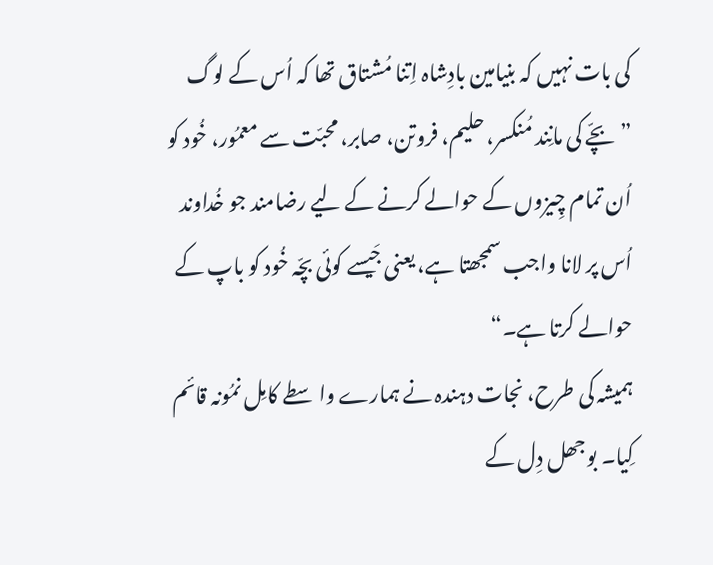کی بات نہیں کہ بنیامین بادِشاہ اِتنا مُشتاق تھا کہ اُس کے لوگ ”بچّے کی مانِند مُنکسر، حلیم، فروتن، صابر، محبّت سے معمُور، خُود کو اُن تمام چِیزوں کے حوالے کرنے کے لیے رضامند جو خُداوند اُس پر لانا واجب سمجھتا ہے، یعنی جَیسے کوئی بچّہ خُود کو باپ کے حوالے کرتا ہے۔“
ہمیشہ کی طرح، نجات دہندہ نے ہمارے واسطے کامِل نمُونہ قائم کِیا۔ بوجھل دِل کے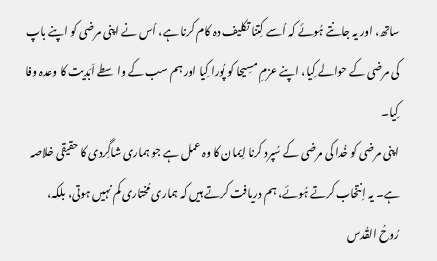ساتھ، اور یہ جانتے ہُوئے کہ اُسے کِتنا تکلیف دہ کام کرنا ہے، اُس نے اپنی مرضی کو اپنے باپ کی مرضی کے حوالے کِیا، اپنے عزمِ مسِیحا کو پُورا کِیا اور ہم سب کے واسطے اَبَدیت کا وعدہ وفا کِیا۔
اپنی مرضی کو خُدا کی مرضی کے سُپرد کرنا اِیمان کا وہ عمل ہے جو ہماری شاگِردی کا حقیقی خلاصہ ہے۔ یہ اِنتخاب کرتے ہُوئے، ہم دریافت کرتے ہیں کہ ہماری مُختاری کم نہیں ہوتی، بلکہ، رُوحُ القُدس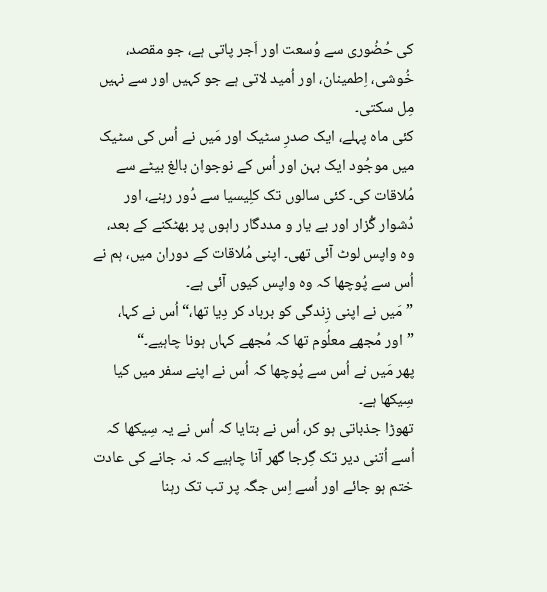کی حُضُوری سے وُسعت اور اَجر پاتی ہے، جو مقصد، خُوشی، اِطمینان، اور اُمید لاتی ہے جو کہیں اور سے نہیں مِل سکتی۔
کئی ماہ پہلے، ایک صدرِ سٹیک اور مَیں نے اُس کی سٹیک میں موجُود ایک بہن اور اُس کے نوجوان بالغ بیٹے سے مُلاقات کی۔ کئی سالوں تک کلِیسیا سے دُور رہنے، اور دُشوار گُزار اور بے یار و مددگار راہوں پر بھٹکنے کے بعد، وہ واپس لوٹ آئی تھی۔ اپنی مُلاقات کے دوران میں، ہم نے اُس سے پُوچھا کہ وہ واپس کیوں آئی ہے۔
”مَیں نے اپنی زِندگی کو برباد کر دِیا تھا،“ اُس نے کہا، ”اور مُجھے معلُوم تھا کہ مُجھے کہاں ہونا چاہیے۔“
پھر مَیں نے اُس سے پُوچھا کہ اُس نے اپنے سفر میں کیا سِیکھا ہے۔
تھوڑا جذباتی ہو کر، اُس نے بتایا کہ اُس نے یہ سِیکھا کہ اُسے اُتنی دیر تک گِرجا گھر آنا چاہیے کہ نہ جانے کی عادت ختم ہو جائے اور اُسے اِس جگہ پر تب تک رہنا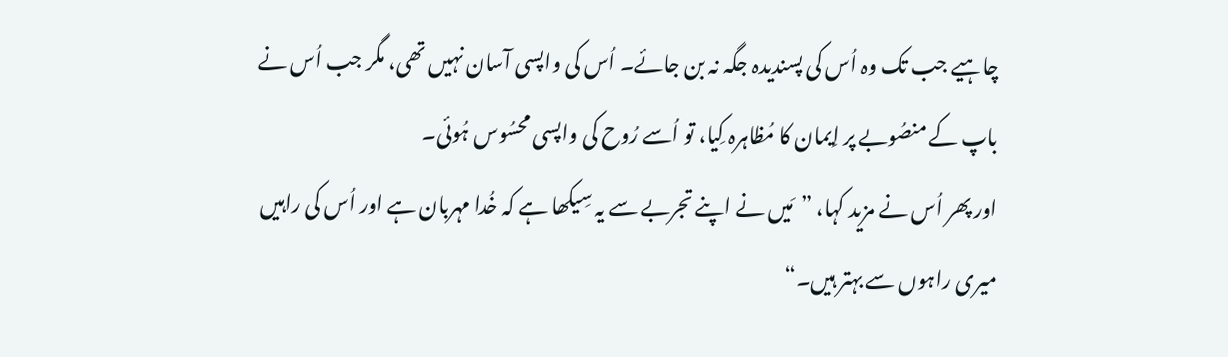چاہیے جب تک وہ اُس کی پسندیدہ جگہ نہ بن جائے۔ اُس کی واپسی آسان نہیں تھی، مگر جب اُس نے باپ کے منصُوبے پر اِیمان کا مُظاہرہ کِیا، تو اُسے رُوح کی واپسی محسُوس ہُوئی۔
اور پھر اُس نے مزید کہا، ”مَیں نے اپنے تجربے سے یہ سِیکھا ہے کہ خُدا مہربان ہے اور اُس کی راہیں میری راہوں سے بہتر ہیں۔“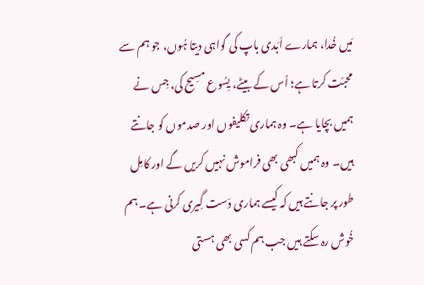مَیں خُدا، ہمارے اَبَدی باپ کی گواہی دیتا ہُوں، جو ہم سے محبّت کرتا ہے؛ اُس کے بیٹے، یِسُوع مسِیح کی، جِس نے ہمیں بچایا ہے۔ وہ ہماری تکلیفوں اور صدموں کو جانتے ہیں۔ وہ ہمیں کبھی بھی فراموش نہیں کریں گے اور کامِل طور پر جانتے ہیں کہ کیسے ہماری دَست گِیری کرنی ہے۔ ہم خُوش رہ سکتے ہیں جب ہم کسی بھی ہستی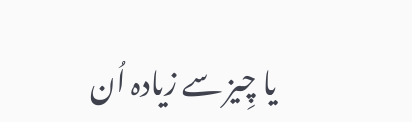یا چِیز سے زیادہ اُن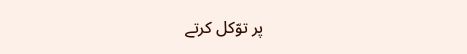پر توّکل کرتے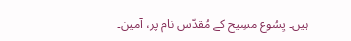ہیں۔ یِسُوع مسِیح کے مُقدّس نام پر، آمین۔